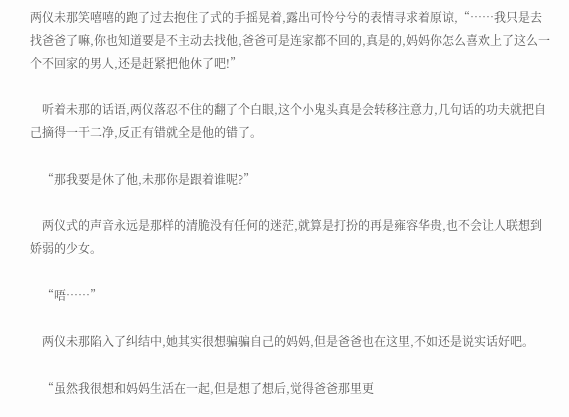两仪未那笑嘻嘻的跑了过去抱住了式的手摇晃着,露出可怜兮兮的表情寻求着原谅,“……我只是去找爸爸了嘛,你也知道要是不主动去找他,爸爸可是连家都不回的,真是的,妈妈你怎么喜欢上了这么一个不回家的男人,还是赶紧把他休了吧!”

    听着未那的话语,两仪落忍不住的翻了个白眼,这个小鬼头真是会转移注意力,几句话的功夫就把自己摘得一干二净,反正有错就全是他的错了。

    “那我要是休了他,未那你是跟着谁呢?”

    两仪式的声音永远是那样的清脆没有任何的迷茫,就算是打扮的再是雍容华贵,也不会让人联想到娇弱的少女。

    “唔……”

    两仪未那陷入了纠结中,她其实很想骗骗自己的妈妈,但是爸爸也在这里,不如还是说实话好吧。

    “虽然我很想和妈妈生活在一起,但是想了想后,觉得爸爸那里更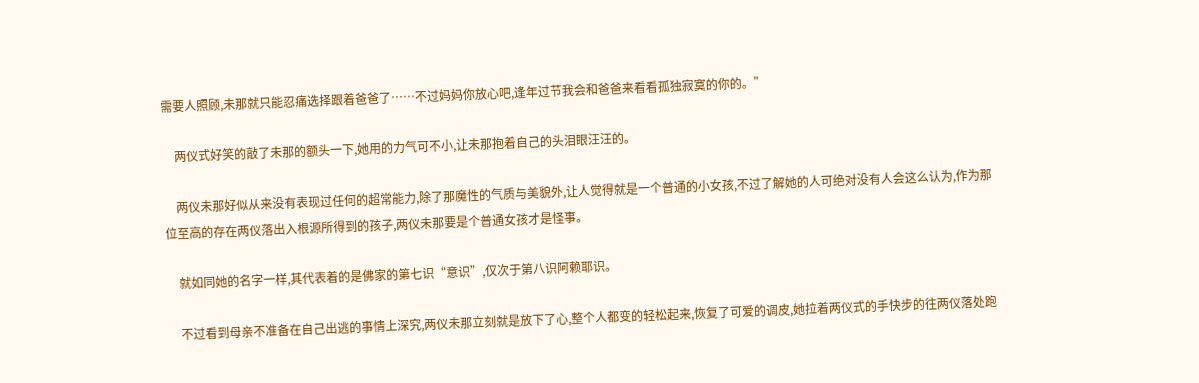需要人照顾,未那就只能忍痛选择跟着爸爸了……不过妈妈你放心吧,逢年过节我会和爸爸来看看孤独寂寞的你的。”

    两仪式好笑的敲了未那的额头一下,她用的力气可不小,让未那抱着自己的头泪眼汪汪的。

    两仪未那好似从来没有表现过任何的超常能力,除了那魔性的气质与美貌外,让人觉得就是一个普通的小女孩,不过了解她的人可绝对没有人会这么认为,作为那位至高的存在两仪落出入根源所得到的孩子,两仪未那要是个普通女孩才是怪事。

    就如同她的名字一样,其代表着的是佛家的第七识“意识”,仅次于第八识阿赖耶识。

    不过看到母亲不准备在自己出逃的事情上深究,两仪未那立刻就是放下了心,整个人都变的轻松起来,恢复了可爱的调皮,她拉着两仪式的手快步的往两仪落处跑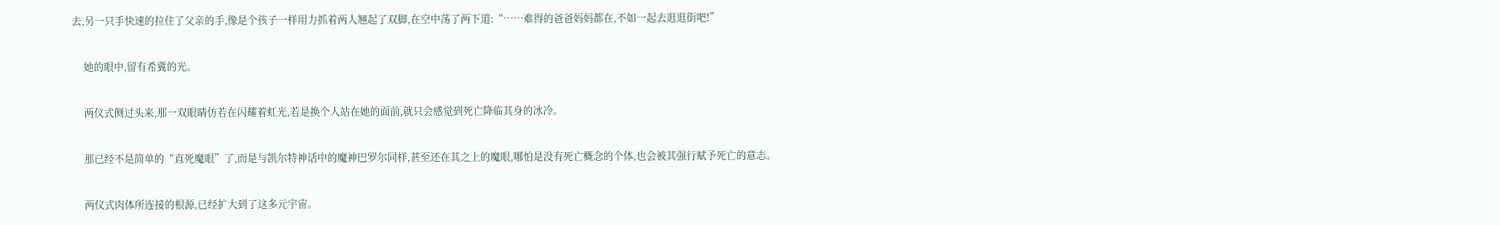去,另一只手快速的拉住了父亲的手,像是个孩子一样用力抓着两人翘起了双脚,在空中荡了两下道:“……难得的爸爸妈妈都在,不如一起去逛逛街吧!”

    她的眼中,留有希冀的光。

    两仪式侧过头来,那一双眼睛仿若在闪耀着虹光,若是换个人站在她的面前,就只会感觉到死亡降临其身的冰冷。

    那已经不是简单的“直死魔眼”了,而是与凯尔特神话中的魔神巴罗尔同样,甚至还在其之上的魔眼,哪怕是没有死亡概念的个体,也会被其强行赋予死亡的意志。

    两仪式肉体所连接的根源,已经扩大到了这多元宇宙。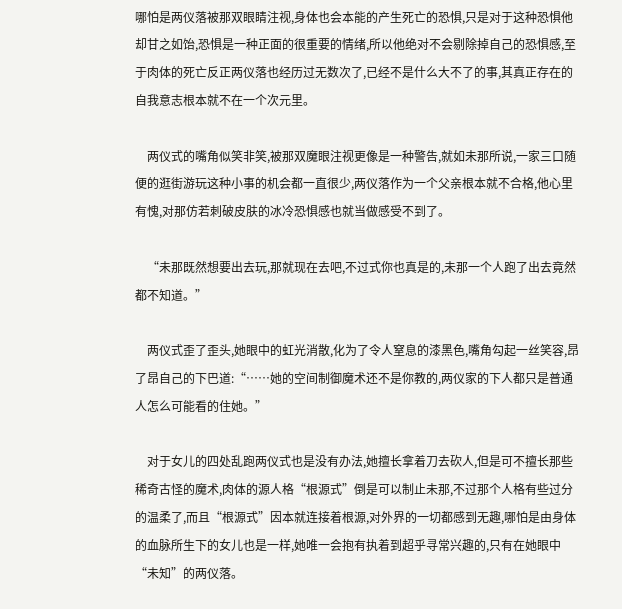哪怕是两仪落被那双眼睛注视,身体也会本能的产生死亡的恐惧,只是对于这种恐惧他却甘之如饴,恐惧是一种正面的很重要的情绪,所以他绝对不会剔除掉自己的恐惧感,至于肉体的死亡反正两仪落也经历过无数次了,已经不是什么大不了的事,其真正存在的自我意志根本就不在一个次元里。

    两仪式的嘴角似笑非笑,被那双魔眼注视更像是一种警告,就如未那所说,一家三口随便的逛街游玩这种小事的机会都一直很少,两仪落作为一个父亲根本就不合格,他心里有愧,对那仿若刺破皮肤的冰冷恐惧感也就当做感受不到了。

    “未那既然想要出去玩,那就现在去吧,不过式你也真是的,未那一个人跑了出去竟然都不知道。”

    两仪式歪了歪头,她眼中的虹光消散,化为了令人窒息的漆黑色,嘴角勾起一丝笑容,昂了昂自己的下巴道:“……她的空间制御魔术还不是你教的,两仪家的下人都只是普通人怎么可能看的住她。”

    对于女儿的四处乱跑两仪式也是没有办法,她擅长拿着刀去砍人,但是可不擅长那些稀奇古怪的魔术,肉体的源人格“根源式”倒是可以制止未那,不过那个人格有些过分的温柔了,而且“根源式”因本就连接着根源,对外界的一切都感到无趣,哪怕是由身体的血脉所生下的女儿也是一样,她唯一会抱有执着到超乎寻常兴趣的,只有在她眼中“未知”的两仪落。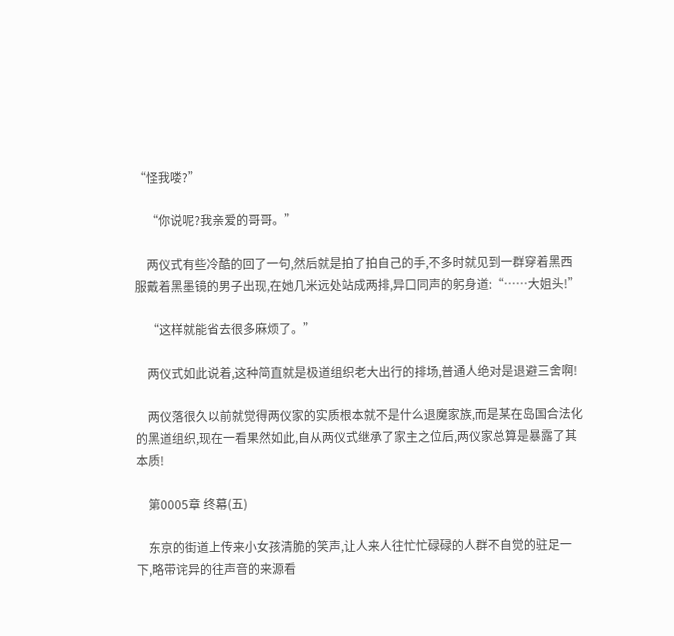“怪我喽?”

    “你说呢?我亲爱的哥哥。”

    两仪式有些冷酷的回了一句,然后就是拍了拍自己的手,不多时就见到一群穿着黑西服戴着黑墨镜的男子出现,在她几米远处站成两排,异口同声的躬身道:“……大姐头!”

    “这样就能省去很多麻烦了。”

    两仪式如此说着,这种简直就是极道组织老大出行的排场,普通人绝对是退避三舍啊!

    两仪落很久以前就觉得两仪家的实质根本就不是什么退魔家族,而是某在岛国合法化的黑道组织,现在一看果然如此,自从两仪式继承了家主之位后,两仪家总算是暴露了其本质!

    第0005章 终幕(五)

    东京的街道上传来小女孩清脆的笑声,让人来人往忙忙碌碌的人群不自觉的驻足一下,略带诧异的往声音的来源看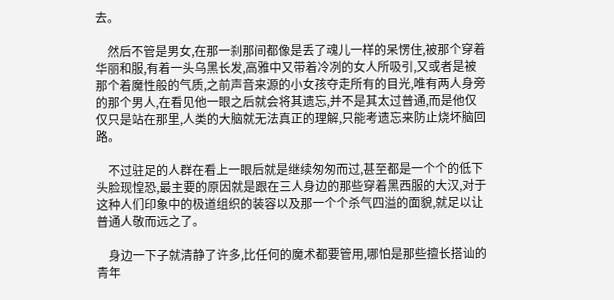去。

    然后不管是男女,在那一刹那间都像是丢了魂儿一样的呆愣住,被那个穿着华丽和服,有着一头乌黑长发,高雅中又带着冷冽的女人所吸引,又或者是被那个着魔性般的气质,之前声音来源的小女孩夺走所有的目光,唯有两人身旁的那个男人,在看见他一眼之后就会将其遗忘,并不是其太过普通,而是他仅仅只是站在那里,人类的大脑就无法真正的理解,只能考遗忘来防止烧坏脑回路。

    不过驻足的人群在看上一眼后就是继续匆匆而过,甚至都是一个个的低下头脸现惶恐,最主要的原因就是跟在三人身边的那些穿着黑西服的大汉,对于这种人们印象中的极道组织的装容以及那一个个杀气四溢的面貌,就足以让普通人敬而远之了。

    身边一下子就清静了许多,比任何的魔术都要管用,哪怕是那些擅长搭讪的青年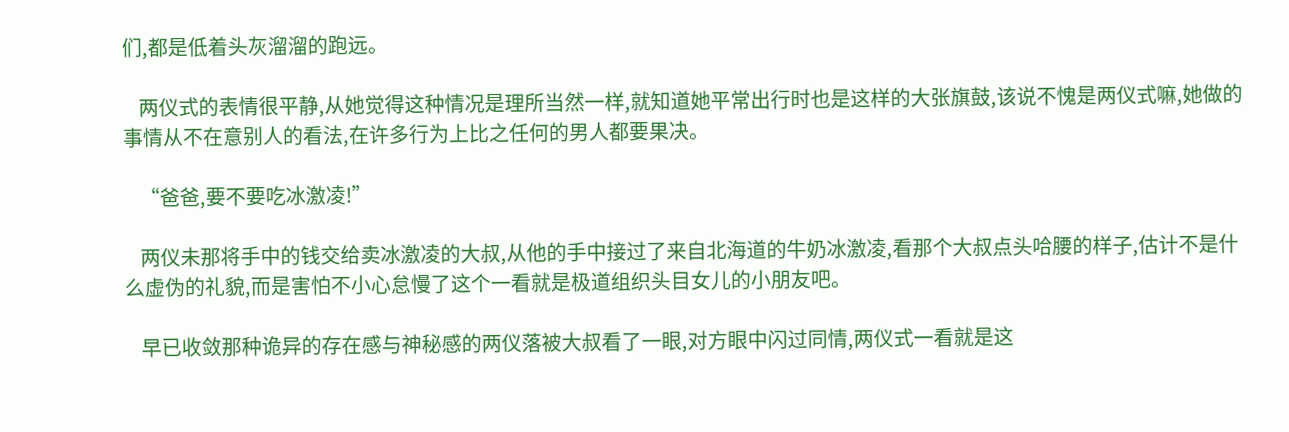们,都是低着头灰溜溜的跑远。

    两仪式的表情很平静,从她觉得这种情况是理所当然一样,就知道她平常出行时也是这样的大张旗鼓,该说不愧是两仪式嘛,她做的事情从不在意别人的看法,在许多行为上比之任何的男人都要果决。

    “爸爸,要不要吃冰激凌!”

    两仪未那将手中的钱交给卖冰激凌的大叔,从他的手中接过了来自北海道的牛奶冰激凌,看那个大叔点头哈腰的样子,估计不是什么虚伪的礼貌,而是害怕不小心怠慢了这个一看就是极道组织头目女儿的小朋友吧。

    早已收敛那种诡异的存在感与神秘感的两仪落被大叔看了一眼,对方眼中闪过同情,两仪式一看就是这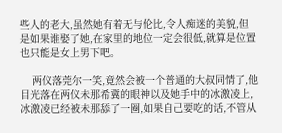些人的老大,虽然她有着无与伦比,令人痴迷的美貌,但是如果谁娶了她,在家里的地位一定会很低,就算是位置也只能是女上男下吧。

    两仪落莞尔一笑,竟然会被一个普通的大叔同情了,他目光落在两仪未那希冀的眼神以及她手中的冰激凌上,冰激凌已经被未那舔了一圈,如果自己要吃的话,不管从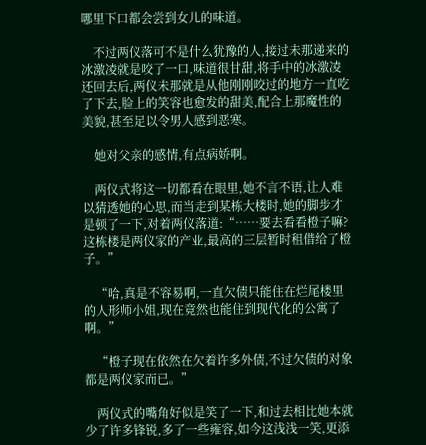哪里下口都会尝到女儿的味道。

    不过两仪落可不是什么犹豫的人,接过未那递来的冰激凌就是咬了一口,味道很甘甜,将手中的冰激凌还回去后,两仪未那就是从他刚刚咬过的地方一直吃了下去,脸上的笑容也愈发的甜美,配合上那魔性的美貌,甚至足以令男人感到恶寒。

    她对父亲的感情,有点病娇啊。

    两仪式将这一切都看在眼里,她不言不语,让人难以猜透她的心思,而当走到某栋大楼时,她的脚步才是顿了一下,对着两仪落道:“……要去看看橙子嘛?这栋楼是两仪家的产业,最高的三层暂时租借给了橙子。”

    “哈,真是不容易啊,一直欠债只能住在烂尾楼里的人形师小姐,现在竟然也能住到现代化的公寓了啊。”

    “橙子现在依然在欠着许多外债,不过欠债的对象都是两仪家而已。”

    两仪式的嘴角好似是笑了一下,和过去相比她本就少了许多锋锐,多了一些雍容,如今这浅浅一笑,更添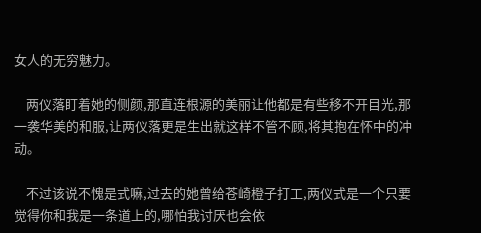女人的无穷魅力。

    两仪落盯着她的侧颜,那直连根源的美丽让他都是有些移不开目光,那一袭华美的和服,让两仪落更是生出就这样不管不顾,将其抱在怀中的冲动。

    不过该说不愧是式嘛,过去的她曾给苍崎橙子打工,两仪式是一个只要觉得你和我是一条道上的,哪怕我讨厌也会依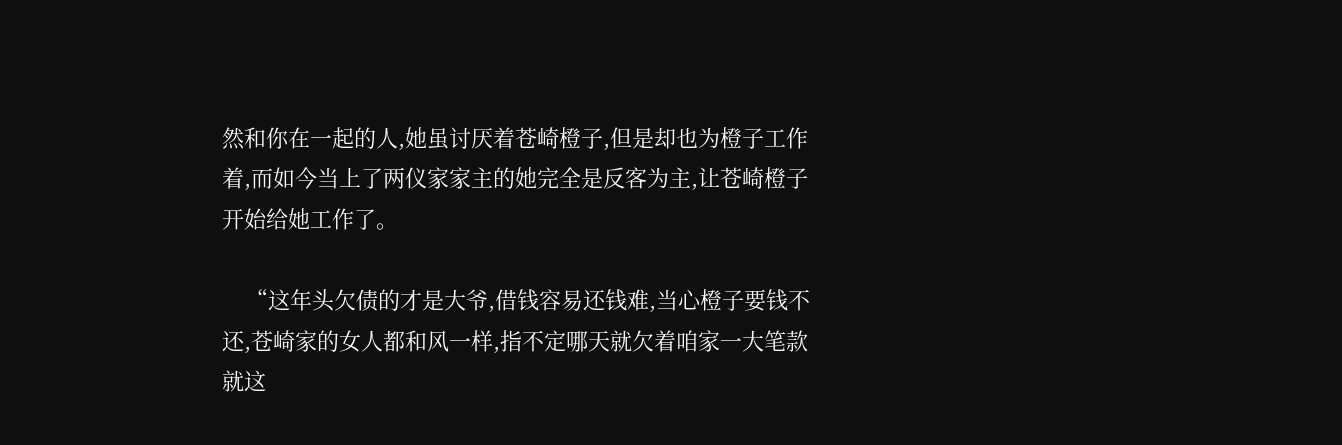然和你在一起的人,她虽讨厌着苍崎橙子,但是却也为橙子工作着,而如今当上了两仪家家主的她完全是反客为主,让苍崎橙子开始给她工作了。

    “这年头欠债的才是大爷,借钱容易还钱难,当心橙子要钱不还,苍崎家的女人都和风一样,指不定哪天就欠着咱家一大笔款就这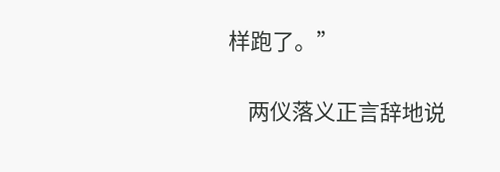样跑了。”

    两仪落义正言辞地说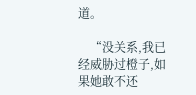道。

    “没关系,我已经威胁过橙子,如果她敢不还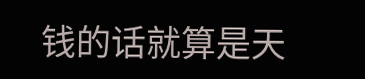钱的话就算是天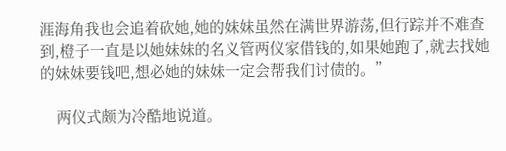涯海角我也会追着砍她,她的妹妹虽然在满世界游荡,但行踪并不难查到,橙子一直是以她妹妹的名义管两仪家借钱的,如果她跑了,就去找她的妹妹要钱吧,想必她的妹妹一定会帮我们讨债的。”

    两仪式颇为冷酷地说道。